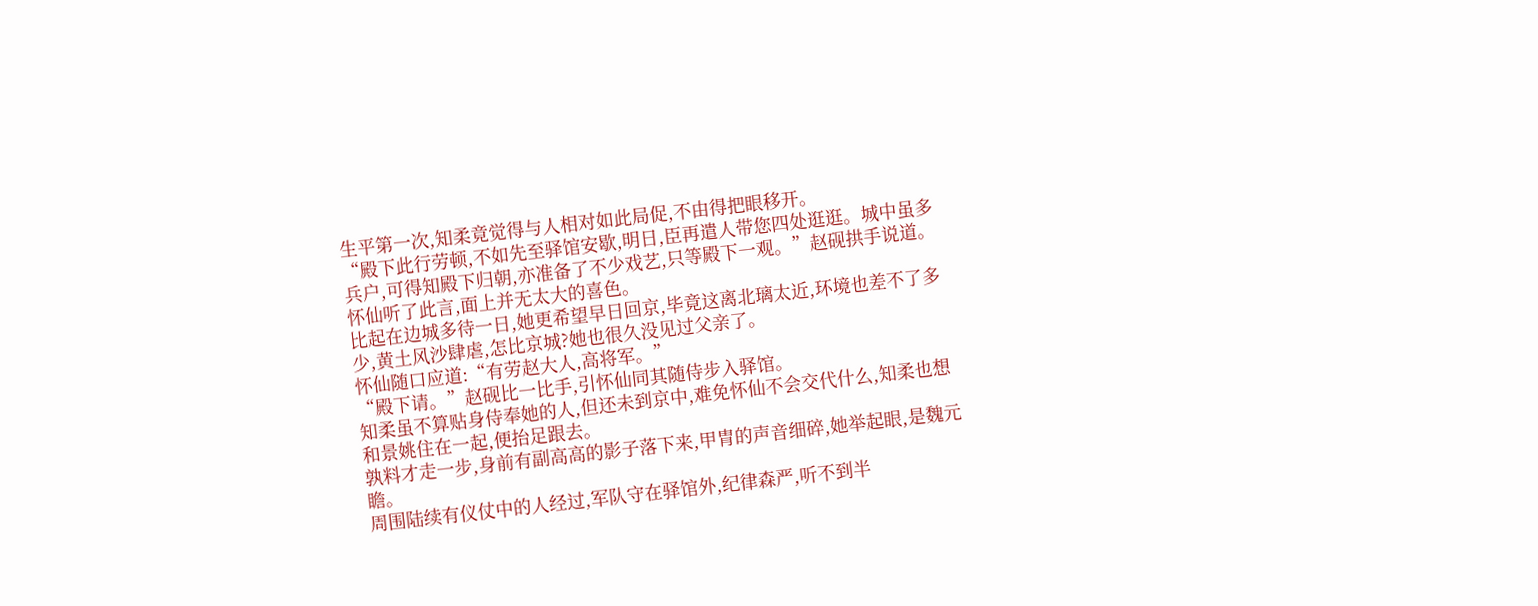生平第一次,知柔竟觉得与人相对如此局促,不由得把眼移开。
“殿下此行劳顿,不如先至驿馆安歇,明日,臣再遣人带您四处逛逛。城中虽多兵户,可得知殿下归朝,亦准备了不少戏艺,只等殿下一观。”赵砚拱手说道。
怀仙听了此言,面上并无太大的喜色。
比起在边城多待一日,她更希望早日回京,毕竟这离北璃太近,环境也差不了多少,黄土风沙肆虐,怎比京城?她也很久没见过父亲了。
怀仙随口应道:“有劳赵大人,高将军。”
“殿下请。”赵砚比一比手,引怀仙同其随侍步入驿馆。
知柔虽不算贴身侍奉她的人,但还未到京中,难免怀仙不会交代什么,知柔也想和景姚住在一起,便抬足跟去。
孰料才走一步,身前有副高高的影子落下来,甲胄的声音细碎,她举起眼,是魏元瞻。
周围陆续有仪仗中的人经过,军队守在驿馆外,纪律森严,听不到半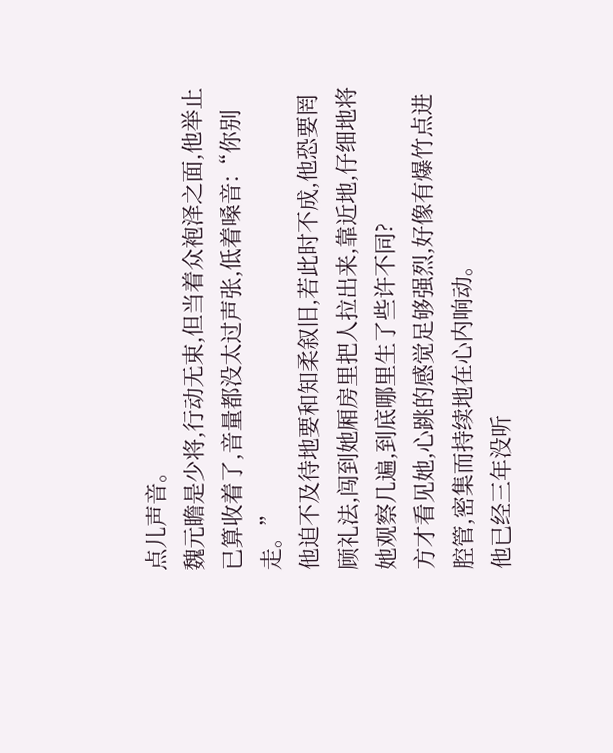点儿声音。
魏元瞻是少将,行动无束,但当着众袍泽之面,他举止已算收着了,音量都没太过声张,低着嗓音:“你别走。”
他迫不及待地要和知柔叙旧,若此时不成,他恐要罔顾礼法,闯到她厢房里把人拉出来,靠近地,仔细地将她观察几遍,到底哪里生了些许不同?
方才看见她,心跳的感觉足够强烈,好像有爆竹点进腔管,密集而持续地在心内响动。
他已经三年没听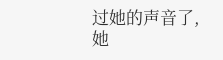过她的声音了,她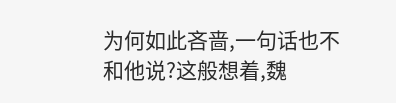为何如此吝啬,一句话也不和他说?这般想着,魏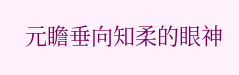元瞻垂向知柔的眼神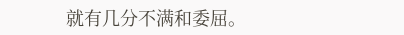就有几分不满和委屈。